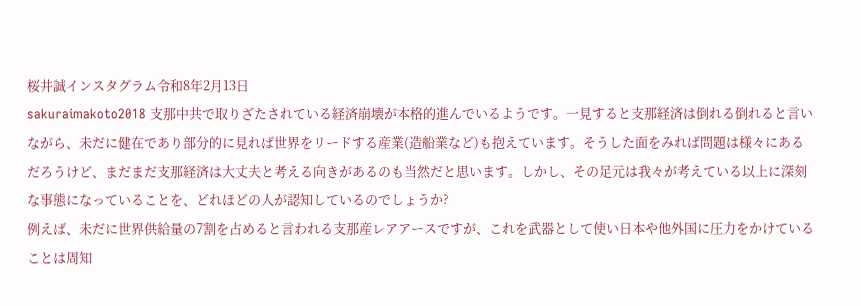桜井誠インスタグラム令和8年2月13日
sakuraimakoto2018 支那中共で取りざたされている経済崩壊が本格的進んでいるようです。一見すると支那経済は倒れる倒れると言いながら、未だに健在であり部分的に見れば世界をリードする産業(造船業など)も抱えています。そうした面をみれば問題は様々にあるだろうけど、まだまだ支那経済は大丈夫と考える向きがあるのも当然だと思います。しかし、その足元は我々が考えている以上に深刻な事態になっていることを、どれほどの人が認知しているのでしょうか?
例えば、未だに世界供給量の7割を占めると言われる支那産レアアースですが、これを武器として使い日本や他外国に圧力をかけていることは周知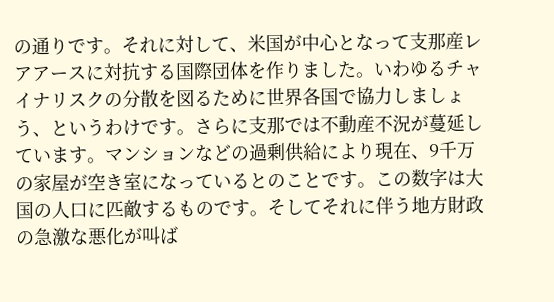の通りです。それに対して、米国が中心となって支那産レアアースに対抗する国際団体を作りました。いわゆるチャイナリスクの分散を図るために世界各国で協力しましょう、というわけです。さらに支那では不動産不況が蔓延しています。マンションなどの過剰供給により現在、9千万の家屋が空き室になっているとのことです。この数字は大国の人口に匹敵するものです。そしてそれに伴う地方財政の急激な悪化が叫ば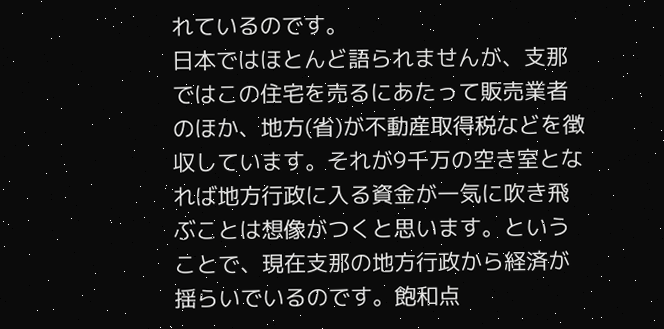れているのです。
日本ではほとんど語られませんが、支那ではこの住宅を売るにあたって販売業者のほか、地方(省)が不動産取得税などを徴収しています。それが9千万の空き室となれば地方行政に入る資金が一気に吹き飛ぶことは想像がつくと思います。ということで、現在支那の地方行政から経済が揺らいでいるのです。飽和点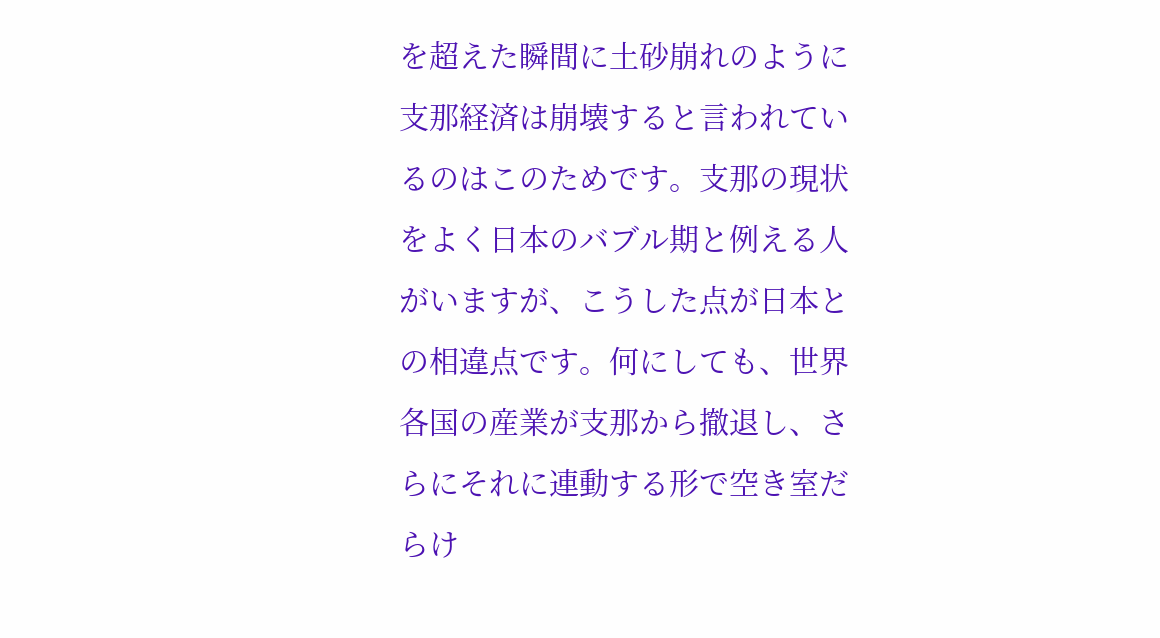を超えた瞬間に土砂崩れのように支那経済は崩壊すると言われているのはこのためです。支那の現状をよく日本のバブル期と例える人がいますが、こうした点が日本との相違点です。何にしても、世界各国の産業が支那から撤退し、さらにそれに連動する形で空き室だらけ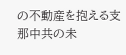の不動産を抱える支那中共の未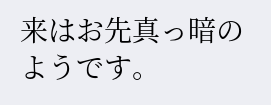来はお先真っ暗のようです。